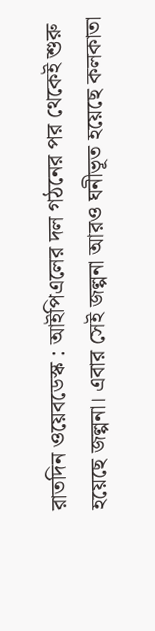রাতদিন ওয়েবডেস্ক : আইপিএলের দল গঠনের পর থেকেই শুরু হয়েছে জল্পনা। এবার সেই জল্পনা আরও ঘনীভূত হয়েছে কলকাতা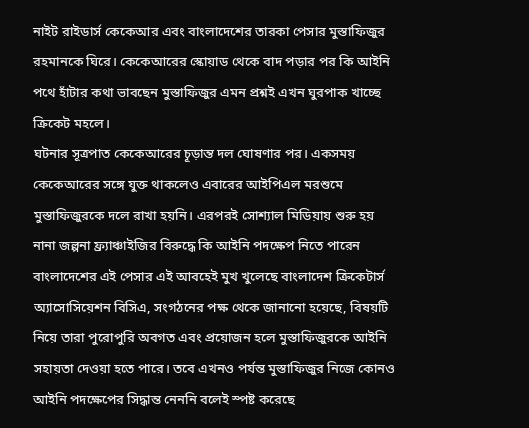নাইট রাইডার্স কেকেআর এবং বাংলাদেশের তারকা পেসার মুস্তাফিজুর রহমানকে ঘিরে। কেকেআরের স্কোয়াড থেকে বাদ পড়ার পর কি আইনি পথে হাঁটার কথা ভাবছেন মুস্তাফিজুর এমন প্রশ্নই এখন ঘুরপাক খাচ্ছে ক্রিকেট মহলে।
ঘটনার সূত্রপাত কেকেআরের চূড়ান্ত দল ঘোষণার পর। একসময় কেকেআরের সঙ্গে যুক্ত থাকলেও এবারের আইপিএল মরশুমে মুস্তাফিজুরকে দলে রাখা হয়নি। এরপরই সোশ্যাল মিডিয়ায় শুরু হয় নানা জল্পনা ফ্র্যাঞ্চাইজির বিরুদ্ধে কি আইনি পদক্ষেপ নিতে পারেন বাংলাদেশের এই পেসার এই আবহেই মুখ খুলেছে বাংলাদেশ ক্রিকেটার্স অ্যাসোসিয়েশন বিসিএ, সংগঠনের পক্ষ থেকে জানানো হয়েছে, বিষয়টি নিয়ে তারা পুরোপুরি অবগত এবং প্রয়োজন হলে মুস্তাফিজুরকে আইনি সহায়তা দেওয়া হতে পারে। তবে এখনও পর্যন্ত মুস্তাফিজুর নিজে কোনও আইনি পদক্ষেপের সিদ্ধান্ত নেননি বলেই স্পষ্ট করেছে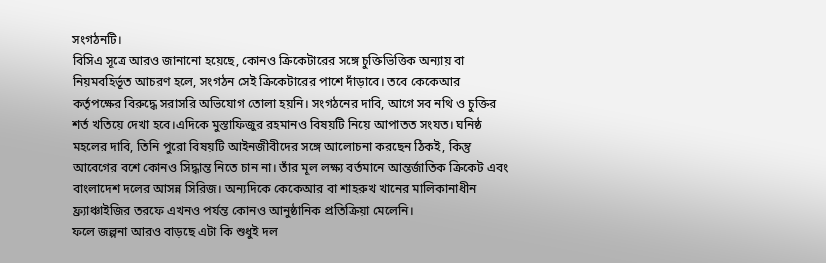সংগঠনটি।
বিসিএ সূত্রে আরও জানানো হয়েছে, কোনও ক্রিকেটারের সঙ্গে চুক্তিভিত্তিক অন্যায় বা নিয়মবহির্ভূত আচরণ হলে, সংগঠন সেই ক্রিকেটারের পাশে দাঁড়াবে। তবে কেকেআর কর্তৃপক্ষের বিরুদ্ধে সরাসরি অভিযোগ তোলা হয়নি। সংগঠনের দাবি, আগে সব নথি ও চুক্তির শর্ত খতিয়ে দেখা হবে।এদিকে মুস্তাফিজুর রহমানও বিষয়টি নিয়ে আপাতত সংযত। ঘনিষ্ঠ মহলের দাবি, তিনি পুরো বিষয়টি আইনজীবীদের সঙ্গে আলোচনা করছেন ঠিকই, কিন্তু আবেগের বশে কোনও সিদ্ধান্ত নিতে চান না। তাঁর মূল লক্ষ্য বর্তমানে আন্তর্জাতিক ক্রিকেট এবং বাংলাদেশ দলের আসন্ন সিরিজ। অন্যদিকে কেকেআর বা শাহরুখ খানের মালিকানাধীন ফ্র্যাঞ্চাইজির তরফে এখনও পর্যন্ত কোনও আনুষ্ঠানিক প্রতিক্রিয়া মেলেনি।
ফলে জল্পনা আরও বাড়ছে এটা কি শুধুই দল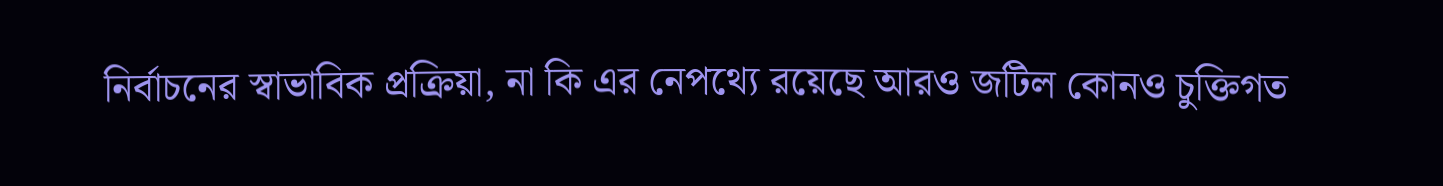নির্বাচনের স্বাভাবিক প্রক্রিয়া, না কি এর নেপথ্যে রয়েছে আরও জটিল কোনও চুক্তিগত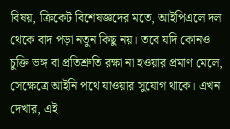বিষয়, ক্রিকেট বিশেষজ্ঞদের মতে, আইপিএলে দল থেকে বাদ পড়া নতুন কিছু নয়। তবে যদি কোনও চুক্তি ভঙ্গ বা প্রতিশ্রুতি রক্ষা না হওয়ার প্রমাণ মেলে, সেক্ষেত্রে আইনি পথে যাওয়ার সুযোগ থাকে। এখন দেখার, এই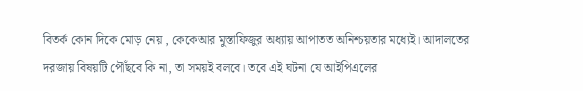বিতর্ক কোন দিকে মোড় নেয় , কেকেআর মুস্তাফিজুর অধ্যায় আপাতত অনিশ্চয়তার মধ্যেই। আদালতের দরজায় বিষয়টি পৌঁছবে কি না, তা সময়ই বলবে। তবে এই ঘটনা যে আইপিএলের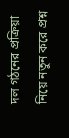দল গঠনের প্রক্রিয়া নিয়ে নতুন করে প্রশ্ন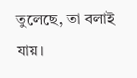তুলেছে, তা বলাই যায়।